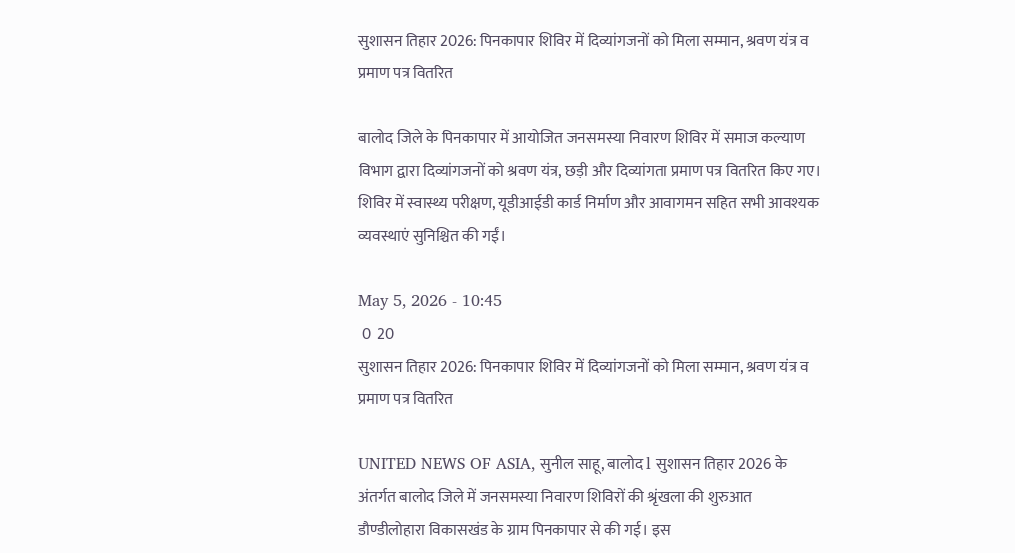सुशासन तिहार 2026: पिनकापार शिविर में दिव्यांगजनों को मिला सम्मान, श्रवण यंत्र व प्रमाण पत्र वितरित

बालोद जिले के पिनकापार में आयोजित जनसमस्या निवारण शिविर में समाज कल्याण विभाग द्वारा दिव्यांगजनों को श्रवण यंत्र, छड़ी और दिव्यांगता प्रमाण पत्र वितरित किए गए। शिविर में स्वास्थ्य परीक्षण, यूडीआईडी कार्ड निर्माण और आवागमन सहित सभी आवश्यक व्यवस्थाएं सुनिश्चित की गईं।

May 5, 2026 - 10:45
 0  20
सुशासन तिहार 2026: पिनकापार शिविर में दिव्यांगजनों को मिला सम्मान, श्रवण यंत्र व प्रमाण पत्र वितरित

UNITED NEWS OF ASIA, सुनील साहू, बालोद l सुशासन तिहार 2026 के अंतर्गत बालोद जिले में जनसमस्या निवारण शिविरों की श्रृंखला की शुरुआत डौण्डीलोहारा विकासखंड के ग्राम पिनकापार से की गई। इस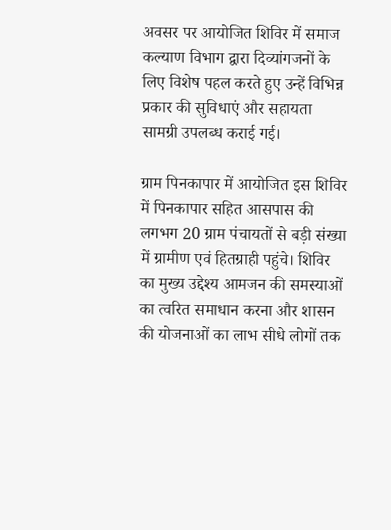अवसर पर आयोजित शिविर में समाज कल्याण विभाग द्वारा दिव्यांगजनों के लिए विशेष पहल करते हुए उन्हें विभिन्न प्रकार की सुविधाएं और सहायता सामग्री उपलब्ध कराई गई।

ग्राम पिनकापार में आयोजित इस शिविर में पिनकापार सहित आसपास की लगभग 20 ग्राम पंचायतों से बड़ी संख्या में ग्रामीण एवं हितग्राही पहुंचे। शिविर का मुख्य उद्देश्य आमजन की समस्याओं का त्वरित समाधान करना और शासन की योजनाओं का लाभ सीधे लोगों तक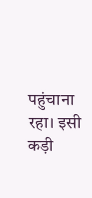पहुंचाना रहा। इसी कड़ी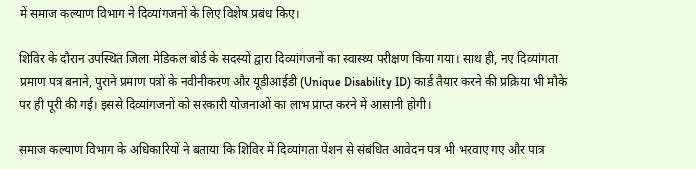में समाज कल्याण विभाग ने दिव्यांगजनों के लिए विशेष प्रबंध किए।

शिविर के दौरान उपस्थित जिला मेडिकल बोर्ड के सदस्यों द्वारा दिव्यांगजनों का स्वास्थ्य परीक्षण किया गया। साथ ही, नए दिव्यांगता प्रमाण पत्र बनाने, पुराने प्रमाण पत्रों के नवीनीकरण और यूडीआईडी (Unique Disability ID) कार्ड तैयार करने की प्रक्रिया भी मौके पर ही पूरी की गई। इससे दिव्यांगजनों को सरकारी योजनाओं का लाभ प्राप्त करने में आसानी होगी।

समाज कल्याण विभाग के अधिकारियों ने बताया कि शिविर में दिव्यांगता पेंशन से संबंधित आवेदन पत्र भी भरवाए गए और पात्र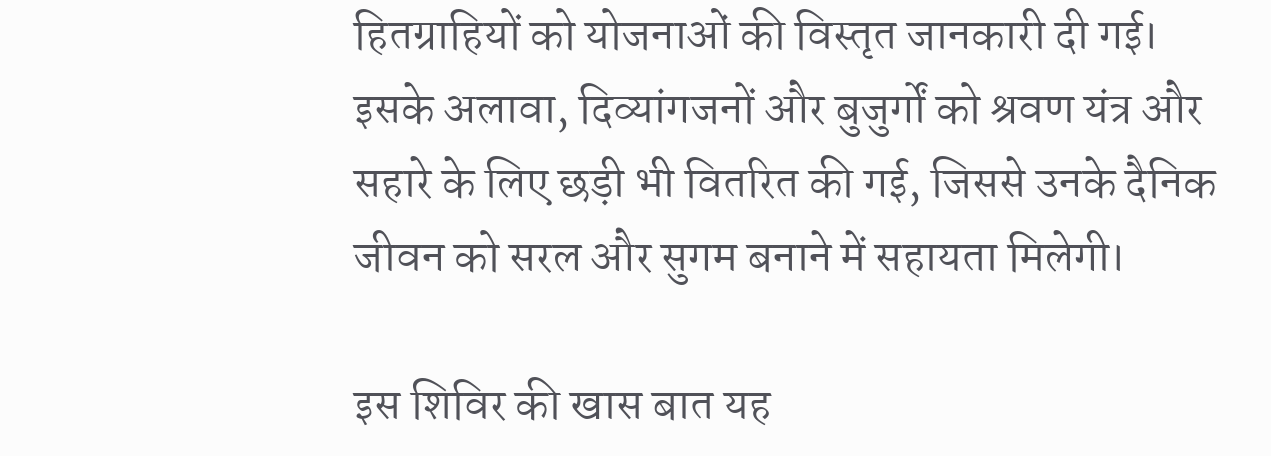हितग्राहियों को योजनाओं की विस्तृत जानकारी दी गई। इसके अलावा, दिव्यांगजनों और बुजुर्गों को श्रवण यंत्र और सहारे के लिए छड़ी भी वितरित की गई, जिससे उनके दैनिक जीवन को सरल और सुगम बनाने में सहायता मिलेगी।

इस शिविर की खास बात यह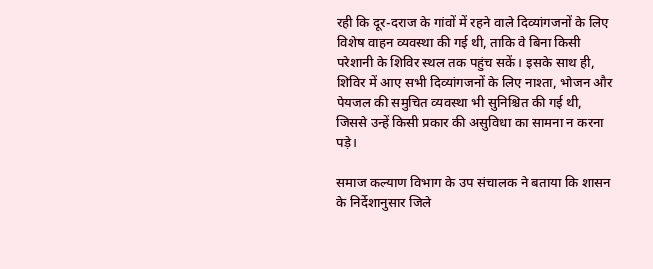रही कि दूर-दराज के गांवों में रहने वाले दिव्यांगजनों के लिए विशेष वाहन व्यवस्था की गई थी, ताकि वे बिना किसी परेशानी के शिविर स्थल तक पहुंच सकें। इसके साथ ही, शिविर में आए सभी दिव्यांगजनों के लिए नाश्ता, भोजन और पेयजल की समुचित व्यवस्था भी सुनिश्चित की गई थी, जिससे उन्हें किसी प्रकार की असुविधा का सामना न करना पड़े।

समाज कल्याण विभाग के उप संचालक ने बताया कि शासन के निर्देशानुसार जिले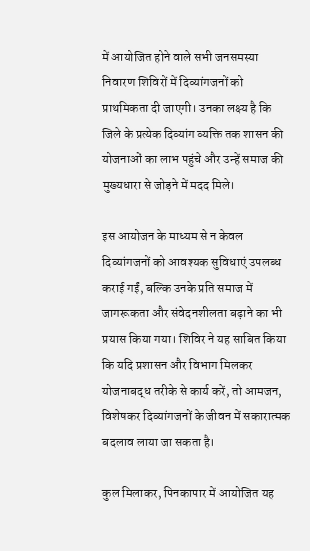में आयोजित होने वाले सभी जनसमस्या निवारण शिविरों में दिव्यांगजनों को प्राथमिकता दी जाएगी। उनका लक्ष्य है कि जिले के प्रत्येक दिव्यांग व्यक्ति तक शासन की योजनाओं का लाभ पहुंचे और उन्हें समाज की मुख्यधारा से जोड़ने में मदद मिले।

इस आयोजन के माध्यम से न केवल दिव्यांगजनों को आवश्यक सुविधाएं उपलब्ध कराई गईं, बल्कि उनके प्रति समाज में जागरूकता और संवेदनशीलता बढ़ाने का भी प्रयास किया गया। शिविर ने यह साबित किया कि यदि प्रशासन और विभाग मिलकर योजनाबद्ध तरीके से कार्य करें, तो आमजन, विशेषकर दिव्यांगजनों के जीवन में सकारात्मक बदलाव लाया जा सकता है।

कुल मिलाकर, पिनकापार में आयोजित यह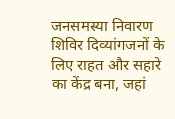जनसमस्या निवारण शिविर दिव्यांगजनों के लिए राहत और सहारे का केंद्र बना, जहां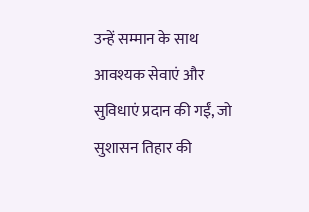उन्हें सम्मान के साथ आवश्यक सेवाएं और सुविधाएं प्रदान की गईं, जो सुशासन तिहार की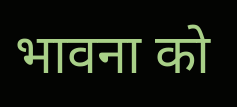भावना को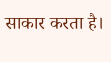साकार करता है।